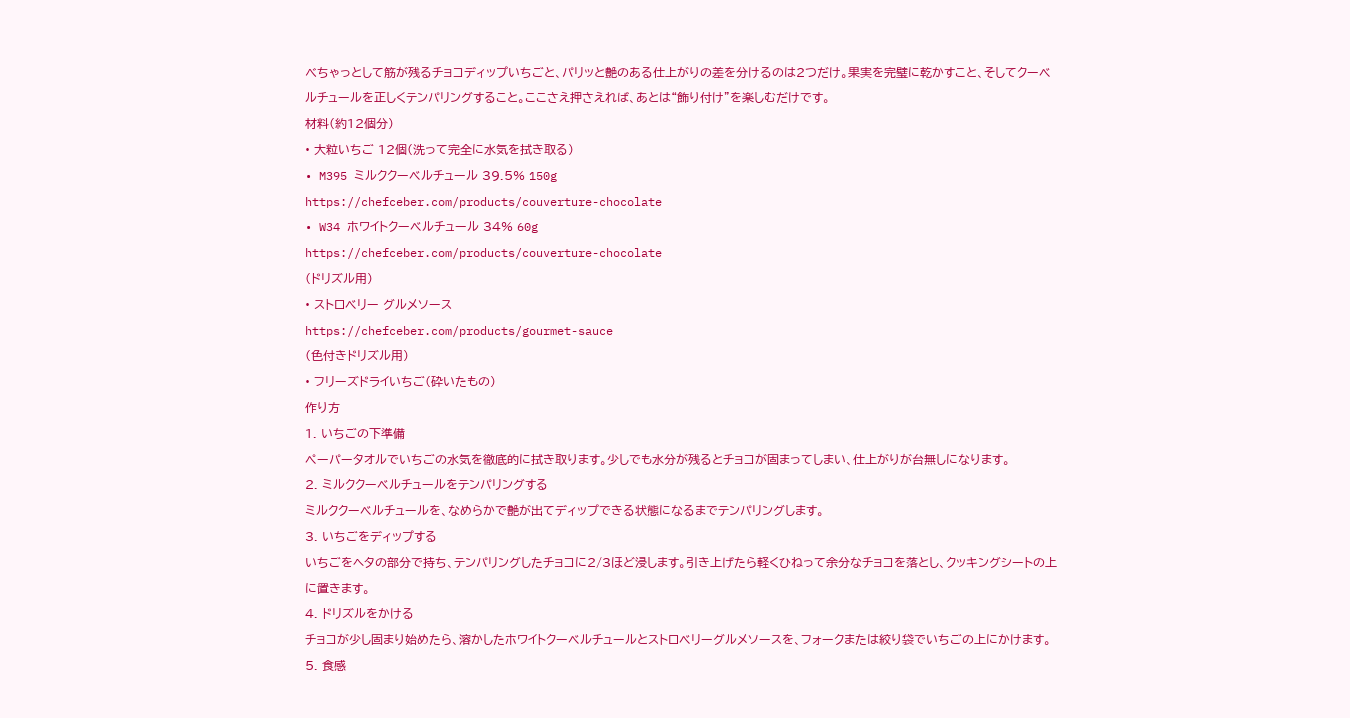べちゃっとして筋が残るチョコディップいちごと、パリッと艶のある仕上がりの差を分けるのは2つだけ。果実を完璧に乾かすこと、そしてクーベルチュールを正しくテンパリングすること。ここさえ押さえれば、あとは“飾り付け”を楽しむだけです。
材料(約12個分)
• 大粒いちご 12個(洗って完全に水気を拭き取る)
• M395 ミルククーベルチュール 39.5% 150g
https://chefceber.com/products/couverture-chocolate
• W34 ホワイトクーベルチュール 34% 60g
https://chefceber.com/products/couverture-chocolate
(ドリズル用)
• ストロベリー グルメソース
https://chefceber.com/products/gourmet-sauce
(色付きドリズル用)
• フリーズドライいちご(砕いたもの)
作り方
1. いちごの下準備
ペーパータオルでいちごの水気を徹底的に拭き取ります。少しでも水分が残るとチョコが固まってしまい、仕上がりが台無しになります。
2. ミルククーベルチュールをテンパリングする
ミルククーベルチュールを、なめらかで艶が出てディップできる状態になるまでテンパリングします。
3. いちごをディップする
いちごをヘタの部分で持ち、テンパリングしたチョコに2/3ほど浸します。引き上げたら軽くひねって余分なチョコを落とし、クッキングシートの上に置きます。
4. ドリズルをかける
チョコが少し固まり始めたら、溶かしたホワイトクーベルチュールとストロベリーグルメソースを、フォークまたは絞り袋でいちごの上にかけます。
5. 食感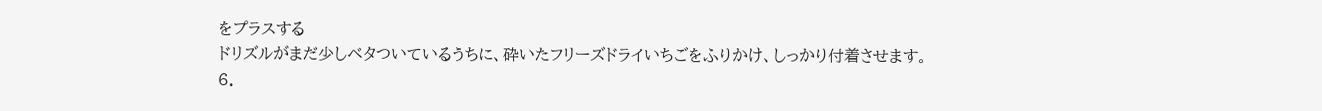をプラスする
ドリズルがまだ少しベタついているうちに、砕いたフリーズドライいちごをふりかけ、しっかり付着させます。
6.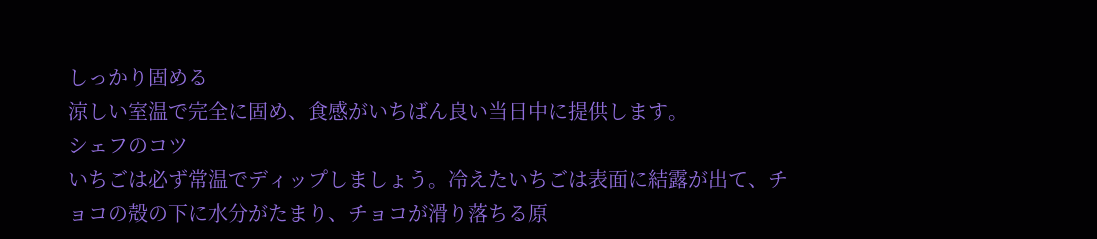しっかり固める
涼しい室温で完全に固め、食感がいちばん良い当日中に提供します。
シェフのコツ
いちごは必ず常温でディップしましょう。冷えたいちごは表面に結露が出て、チョコの殻の下に水分がたまり、チョコが滑り落ちる原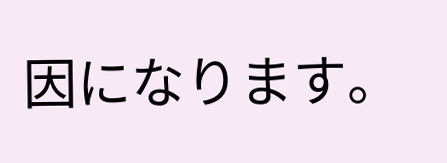因になります。